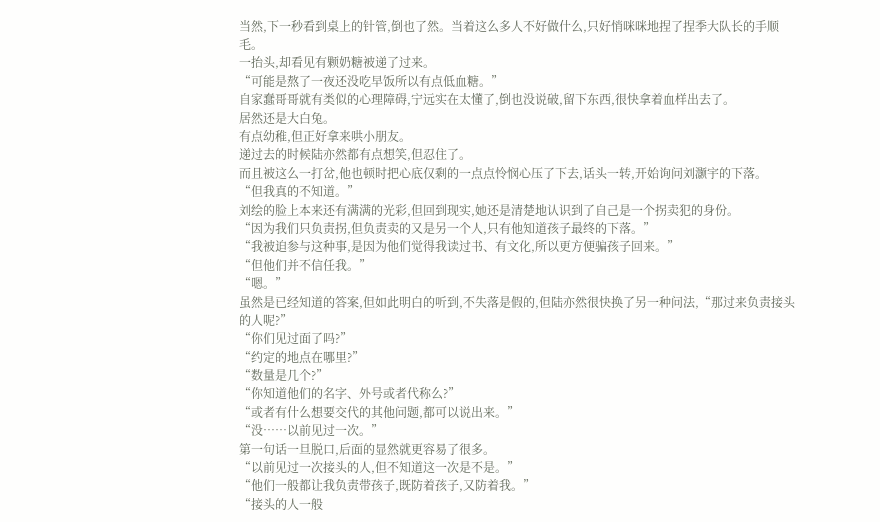当然,下一秒看到桌上的针管,倒也了然。当着这么多人不好做什么,只好悄咪咪地捏了捏季大队长的手顺毛。
一抬头,却看见有颗奶糖被递了过来。
“可能是熬了一夜还没吃早饭所以有点低血糖。”
自家蠢哥哥就有类似的心理障碍,宁远实在太懂了,倒也没说破,留下东西,很快拿着血样出去了。
居然还是大白兔。
有点幼稚,但正好拿来哄小朋友。
递过去的时候陆亦然都有点想笑,但忍住了。
而且被这么一打岔,他也顿时把心底仅剩的一点点怜悯心压了下去,话头一转,开始询问刘灏宇的下落。
“但我真的不知道。”
刘绘的脸上本来还有满满的光彩,但回到现实,她还是清楚地认识到了自己是一个拐卖犯的身份。
“因为我们只负责拐,但负责卖的又是另一个人,只有他知道孩子最终的下落。”
“我被迫参与这种事,是因为他们觉得我读过书、有文化,所以更方便骗孩子回来。”
“但他们并不信任我。”
“嗯。”
虽然是已经知道的答案,但如此明白的听到,不失落是假的,但陆亦然很快换了另一种问法,“那过来负责接头的人呢?”
“你们见过面了吗?”
“约定的地点在哪里?”
“数量是几个?”
“你知道他们的名字、外号或者代称么?”
“或者有什么想要交代的其他问题,都可以说出来。”
“没……以前见过一次。”
第一句话一旦脱口,后面的显然就更容易了很多。
“以前见过一次接头的人,但不知道这一次是不是。”
“他们一般都让我负责带孩子,既防着孩子,又防着我。”
“接头的人一般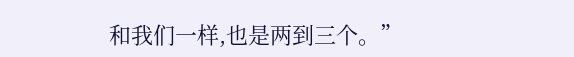和我们一样,也是两到三个。”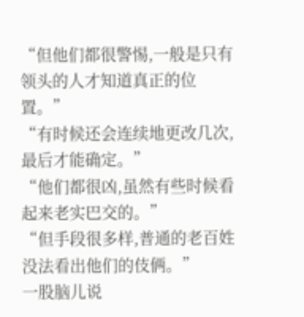“但他们都很警惕,一般是只有领头的人才知道真正的位置。”
“有时候还会连续地更改几次,最后才能确定。”
“他们都很凶,虽然有些时候看起来老实巴交的。”
“但手段很多样,普通的老百姓没法看出他们的伎俩。”
一股脑儿说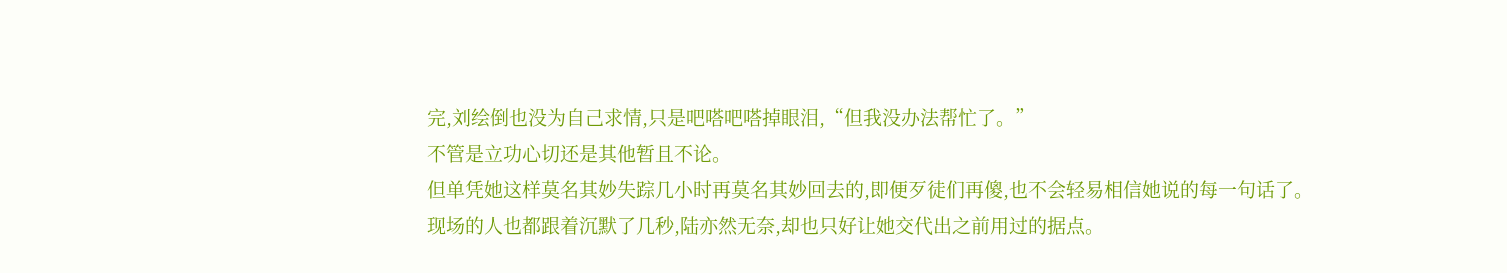完,刘绘倒也没为自己求情,只是吧嗒吧嗒掉眼泪,“但我没办法帮忙了。”
不管是立功心切还是其他暂且不论。
但单凭她这样莫名其妙失踪几小时再莫名其妙回去的,即便歹徒们再傻,也不会轻易相信她说的每一句话了。
现场的人也都跟着沉默了几秒,陆亦然无奈,却也只好让她交代出之前用过的据点。